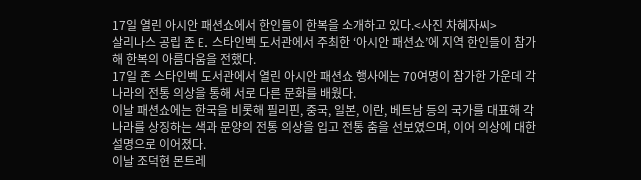17일 열린 아시안 패션쇼에서 한인들이 한복을 소개하고 있다.<사진 차혜자씨>
살리나스 공립 존 E. 스타인벡 도서관에서 주최한 ‘아시안 패션쇼’에 지역 한인들이 참가해 한복의 아름다움을 전했다.
17일 존 스타인벡 도서관에서 열린 아시안 패션쇼 행사에는 70여명이 참가한 가운데 각 나라의 전통 의상을 통해 서로 다른 문화를 배웠다.
이날 패션쇼에는 한국을 비롯해 필리핀, 중국, 일본, 이란, 베트남 등의 국가를 대표해 각 나라를 상징하는 색과 문양의 전통 의상을 입고 전통 춤을 선보였으며, 이어 의상에 대한 설명으로 이어졌다.
이날 조덕현 몬트레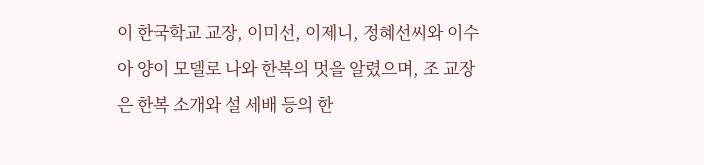이 한국학교 교장, 이미선, 이제니, 정혜선씨와 이수아 양이 모델로 나와 한복의 멋을 알렸으며, 조 교장은 한복 소개와 설 세배 등의 한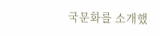국문화를 소개했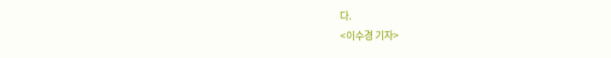다.
<이수경 기자>